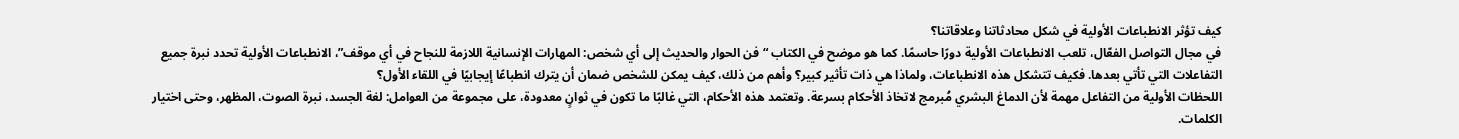كيف تؤثر الانطباعات الأولية في شكل محادثاتنا وعلاقاتنا؟
في مجال التواصل الفعّال، تلعب الانطباعات الأولية دورًا حاسمًا. كما هو موضح في الكتاب “فن الحوار والحديث إلى أي شخص: المهارات الإنسانية اللازمة للنجاح في أي موقف”، الانطباعات الأولية تحدد نبرة جميع التفاعلات التي تأتي بعدها. فكيف تتشكل هذه الانطباعات، ولماذا هي ذات تأثير كبير؟ وأهم من ذلك، كيف يمكن للشخص ضمان أن يترك انطباعًا إيجابيًا في اللقاء الأول؟
اللحظات الأولية من التفاعل مهمة لأن الدماغ البشري مُبرمج لاتخاذ الأحكام بسرعة. وتعتمد هذه الأحكام، التي غالبًا ما تكون في ثوانٍ معدودة، على مجموعة من العوامل: لغة الجسد، نبرة الصوت، المظهر، وحتى اختيار الكلمات.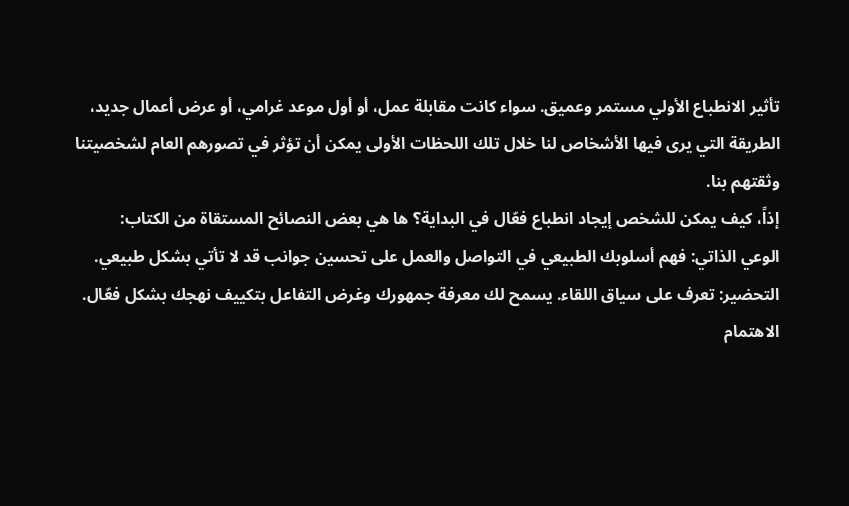تأثير الانطباع الأولي مستمر وعميق. سواء كانت مقابلة عمل، أو أول موعد غرامي، أو عرض أعمال جديد، الطريقة التي يرى فيها الأشخاص لنا خلال تلك اللحظات الأولى يمكن أن تؤثر في تصورهم العام لشخصيتنا وثقتهم بنا.
إذاً، كيف يمكن للشخص إيجاد انطباع فعّال في البداية؟ ها هي بعض النصائح المستقاة من الكتاب:
الوعي الذاتي: فهم أسلوبك الطبيعي في التواصل والعمل على تحسين جوانب قد لا تأتي بشكل طبيعي.
التحضير: تعرف على سياق اللقاء. يسمح لك معرفة جمهورك وغرض التفاعل بتكييف نهجك بشكل فعّال.
الاهتمام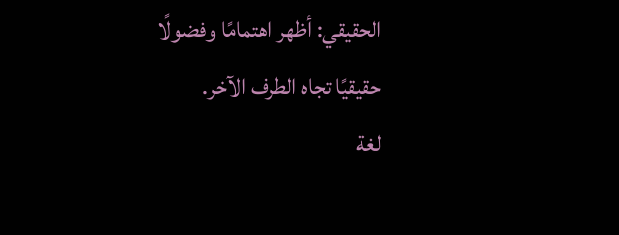الحقيقي: أظهر اهتمامًا وفضولًا حقيقيًا تجاه الطرف الآخر.
لغة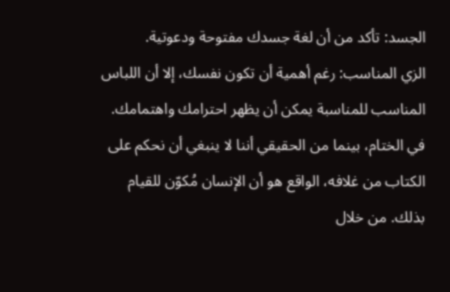الجسد: تأكد من أن لغة جسدك مفتوحة ودعوتية.
الزي المناسب: رغم أهمية أن تكون نفسك، إلا أن اللباس المناسب للمناسبة يمكن أن يظهر احترامك واهتمامك.
في الختام، بينما من الحقيقي أننا لا ينبغي أن نحكم على الكتاب من غلافه، الواقع هو أن الإنسان مُكوّن للقيام بذلك. من خلال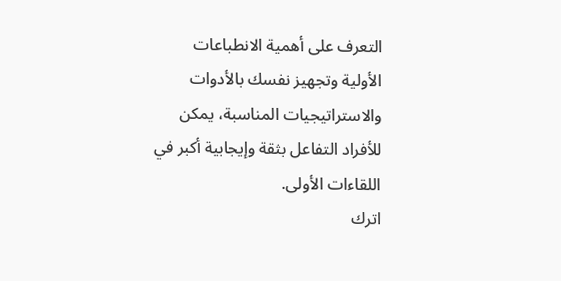التعرف على أهمية الانطباعات الأولية وتجهيز نفسك بالأدوات والاستراتيجيات المناسبة، يمكن للأفراد التفاعل بثقة وإيجابية أكبر في اللقاءات الأولى.
اترك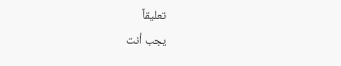تعليقاً
يجب أنت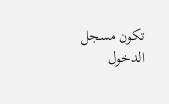تكون مسجل الدخول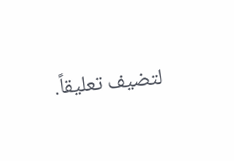لتضيف تعليقاً.